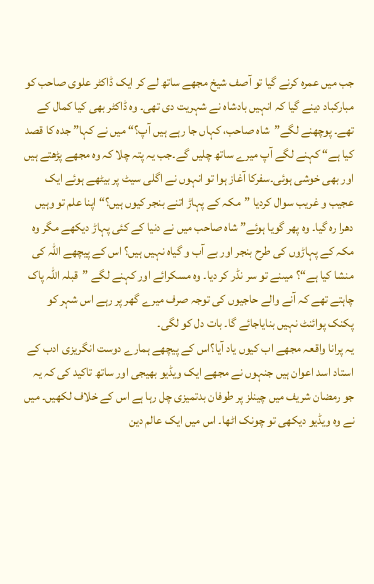جب میں عمرہ کرنے گیا تو آصف شیخ مجھے ساتھ لے کر ایک ڈاکٹر علوی صاحب کو مبارکباد دینے گیا کہ انہیں بادشاہ نے شہریت دی تھی۔ وہ ڈاکٹر بھی کیا کمال کے تھے۔ پوچھنے لگے”شاہ صاحب، کہاں جا رہے ہیں آپ؟“ میں نے کہا” جدہ کا قصد کیا ہے“ کہنے لگے آپ میرے ساتھ چلیں گے۔جب یہ پتہ چلا کہ وہ مجھے پڑھتے ہیں اور بھی خوشی ہوئی۔سفرکا آغاز ہوا تو انہوں نے اگلی سیٹ پر بیٹھے ہوئے ایک عجیب و غریب سوال کردیا ”مکہ کے پہاڑ اتنے بنجر کیوں ہیں؟“ اپنا علم تو وہیں دھرا رہ گیا۔ وہ پھر گویا ہوئے” شاہ صاحب میں نے دنیا کے کئی پہاڑ دیکھے مگر وہ مکہ کے پہاڑوں کی طرح بنجر اور بے آب و گیاہ نہیں ہیں؟ اس کے پیچھے اللہ کی منشا کیا ہے“؟ میںنے تو سر نڈر کر دیا۔ وہ مسکرائے اور کہنے لگے ”قبلہ اللہ پاک چاہتے تھے کہ آنے والے حاجیوں کی توجہ صرف میرے گھر پر رہے اس شہر کو پکنک پوائنٹ نہیں بنایاجائے گا۔ بات دل کو لگی۔
یہ پرانا واقعہ مجھے اب کیوں یاد آیا؟اس کے پیچھے ہمارے دوست انگریزی ادب کے استاد اسد اعوان ہیں جنہوں نے مجھے ایک ویڈیو بھیجی اور ساتھ تاکید کی کہ یہ جو رمضان شریف میں چینلز پر طوفان بدتمیزی چل رہا ہے اس کے خلاف لکھیں۔ میں نے وہ ویڈیو دیکھی تو چونک اٹھا۔ اس میں ایک عالم دین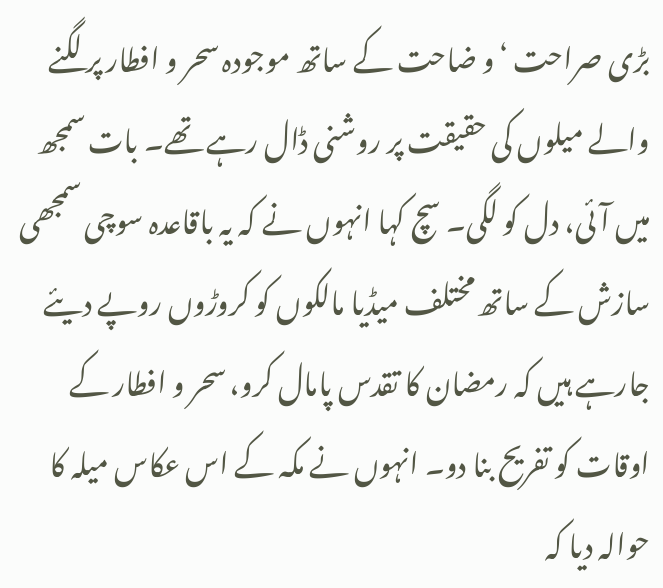بڑی صراحت ‘و ضاحت کے ساتھ موجودہ سحر و افطار پر لگنے والے میلوں کی حقیقت پر روشنی ڈال رہے تھے۔ بات سمجھ میں آئی، دل کو لگی۔ سچ کہا انہوں نے کہ یہ باقاعدہ سوچی سمجھی سازش کے ساتھ مختلف میڈیا مالکوں کو کروڑوں روپے دیئے جارہے ہیں کہ رمضان کا تقدس پامال کرو، سحر و افطار کے اوقات کو تفریح بنا دو۔ انہوں نے مکہ کے اس عکاس میلہ کا حوالہ دیا کہ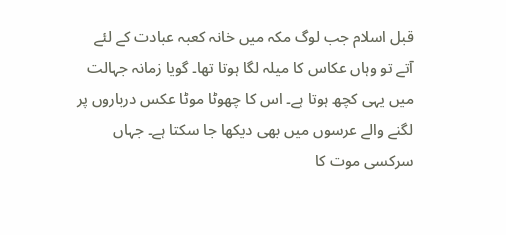قبل اسلام جب لوگ مکہ میں خانہ کعبہ عبادت کے لئے آتے تو وہاں عکاس کا میلہ لگا ہوتا تھا۔ گویا زمانہ جہالت میں یہی کچھ ہوتا ہے۔ اس کا چھوٹا موٹا عکس درباروں پر لگنے والے عرسوں میں بھی دیکھا جا سکتا ہے۔ جہاں سرکسی موت کا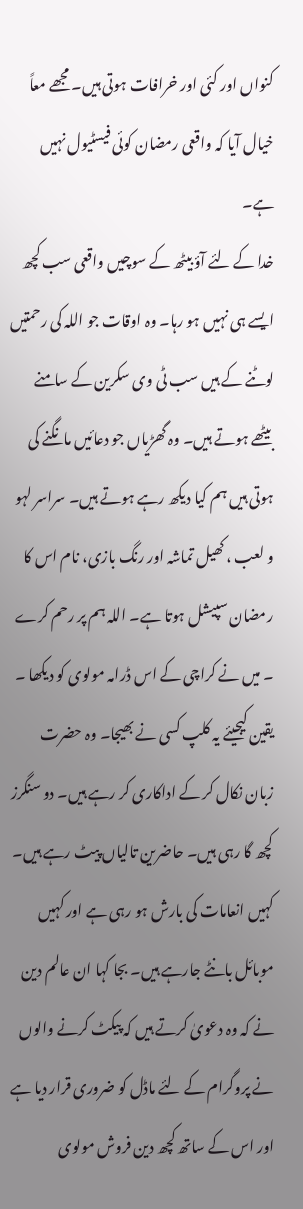کنواں اور کئی اور خرافات ہوتی ہیں۔ مجھے معاً خیال آیا کہ واقعی رمضان کوئی فیسٹیول نہیں ہے۔
خدا کے لئے آؤ بیٹھ کے سوچیں واقعی سب کچھ ایسے ہی نہیں ہو رہا۔ وہ اوقات جو اللہ کی رحمتیں لوٹنے کے ہیں سب ٹی وی سکرین کے سامنے بیٹھے ہوتے ہیں۔ وہ گھڑیاں جو دعائیں مانگنے کی ہوتی ہیں ہم کیا دیکھ رہے ہوتے ہیں۔ سراسر لہو و لعب ، کھیل تماشہ اور رنگ بازی، نام اس کا رمضان سپیشل ہوتا ہے۔ اللہ ہم پر رحم کرے ۔ میں نے کراچی کے اس ڈرامہ مولوی کو دیکھا ۔ یقین کیجیئے یہ کلپ کسی نے بھیجا۔ وہ حضرت زبان نکال کر کے اداکاری کر رہے ہیں۔ دو سنگرز کچھ گا رہی ہیں۔ حاضرین تالیاں پیٹ رہے ہیں۔ کہیں انعامات کی بارش ہو رہی ہے اور کہیں موبائل بانٹے جارہے ہیں۔ بجا کہا ان عالم دین نے کہ وہ دعویٰ کرتے ہیں کہ پیکٹ کرنے والوں نے پروگرام کے لئے ماڈل کو ضروری قرار دیا ہے اور اس کے ساتھ کچھ دین فروش مولوی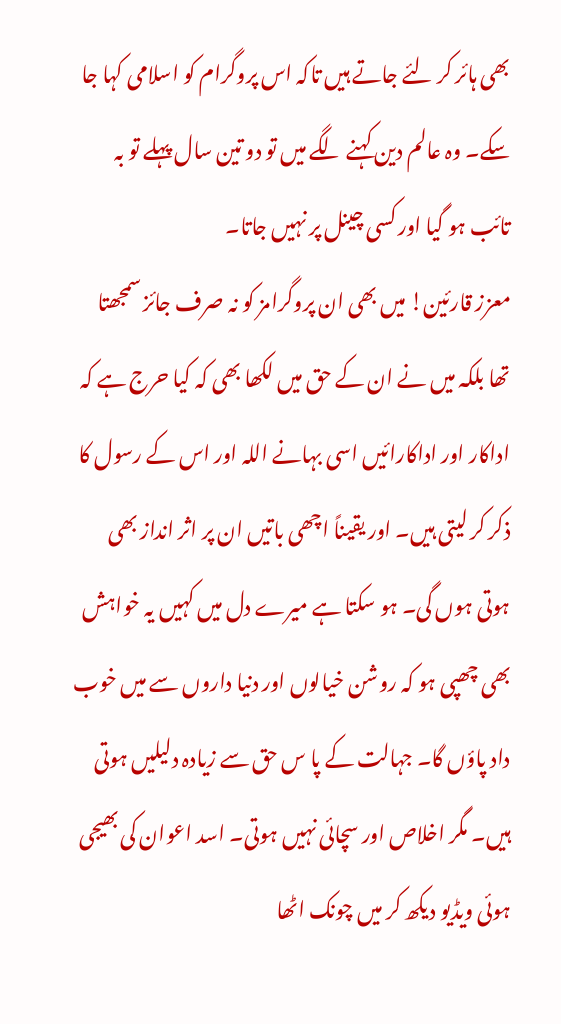بھی ہائر کر لئے جاتے ہیں تاکہ اس پروگرام کو اسلامی کہا جا سکے۔ وہ عالم دین کہنے لگے میں تو دو تین سال پہلے تو بہ تائب ہو گیا اور کسی چینل پر نہیں جاتا۔
معزز قارئین! میں بھی ان پروگرامز کو نہ صرف جائز سمجھتا تھا بلکہ میں نے ان کے حق میں لکھا بھی کہ کیا حرج ہے کہ اداکار اور اداکارائیں اسی بہانے اللہ اور اس کے رسول کا ذکر کر لیتی ہیں۔ اور یقیناً اچھی باتیں ان پر اثر انداز بھی ہوتی ہوں گی۔ ہو سکتا ہے میرے دل میں کہیں یہ خواہش بھی چھپی ہو کہ روشن خیالوں اور دنیا داروں سے میں خوب داد پاؤں گا۔ جہالت کے پا س حق سے زیادہ دلیلیں ہوتی ہیں۔ مگر اخلاص اور سچائی نہیں ہوتی۔ اسد اعوان کی بھیجی ہوئی ویڈیو دیکھ کر میں چونک اٹھا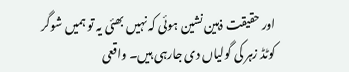اور حقیقت ذہین نشین ہوئی کہ نہیں بھئی یہ تو ہمیں شوگر کوٹڈ زہر کی گولیاں دی جارہی ہیں۔ واقعی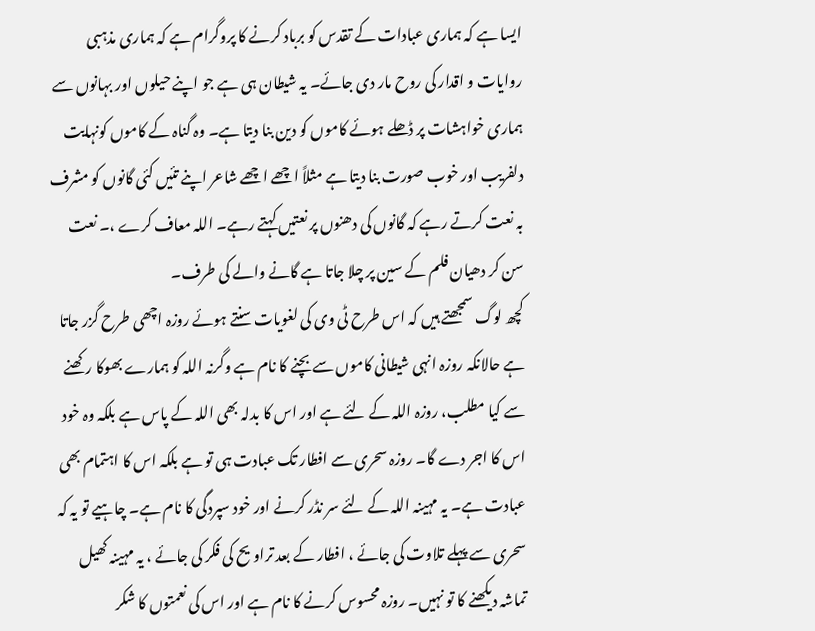ایسا ہے کہ ہماری عبادات کے تقدس کو برباد کرنے کا پروگرام ہے کہ ہماری مذہبی روایات و اقدار کی روح مار دی جائے۔ یہ شیطان ہی ہے جو اپنے حیلوں اور بہانوں سے ہماری خواہشات پر ڈھلے ہوئے کاموں کو دین بنا دیتا ہے۔ وہ گناہ کے کاموں کونہایت دلفریب اور خوب صورت بنا دیتا ہے مثلاً اچھے اچھے شاعر اپنے تئیں کئی گانوں کو مشرف بہ نعت کرتے رہے کہ گانوں کی دھنوں پر نعتیں کہتے رہے۔ اللہ معاف کرے ،۔ نعت سن کر دھیان فلم کے سین پر چلا جاتا ہے گانے والے کی طرف۔
کچھ لوگ سمجھتے ہیں کہ اس طرح ٹی وی کی لغویات سنتے ہوئے روزہ اچھی طرح گزر جاتا ہے حالانکہ روزہ انہی شیطانی کاموں سے بچنے کا نام ہے وگرنہ اللہ کو ہمارے بھوکا رکھنے سے کیا مطلب، روزہ اللہ کے لئے ہے اور اس کا بدلہ بھی اللہ کے پاس ہے بلکہ وہ خود اس کا اجر دے گا۔ روزہ سحری سے افطار تک عبادت ہی تو ہے بلکہ اس کا اہتمام بھی عبادت ہے۔ یہ مہینہ اللہ کے لئے سر نڈر کرنے اور خود سپردگی کا نام ہے۔ چاہیے تو یہ کہ سحری سے پہلے تلاوت کی جائے ، افطار کے بعد تراویح کی فکر کی جائے ، یہ مہینہ کھیل تماشہ دیکھنے کا تو نہیں۔ روزہ محسوس کرنے کا نام ہے اور اس کی نعمتوں کا شکر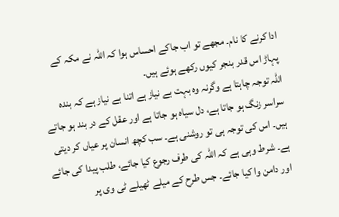ادا کرنے کا نام۔ مجھے تو اب جاکے احساس ہوا کہ اللہ نے مکہ کے پہاڑ اس قدر بنجر کیوں رکھے ہوئے ہیں۔
اللہ توجہ چاہتا ہے وگرنہ وہ بہت بے نیاز ہے اتنا بے نیاز ہے کہ بندہ سراسر زنگ ہو جاتا ہے، دل سیاہ ہو جاتا ہے اور عقل کے در بند ہو جاتے ہیں۔ اس کی توجہ ہی تو روشنی ہے۔ سب کچھ انسان پر عیاں کر دیتی ہے۔ شرط وہی ہے کہ اللہ کی طرف رجوع کیا جائے، طلب پیدا کی جائے اور دامن وا کیا جائے۔ جس طرح کے میلے ٹھیلے ٹی وی پر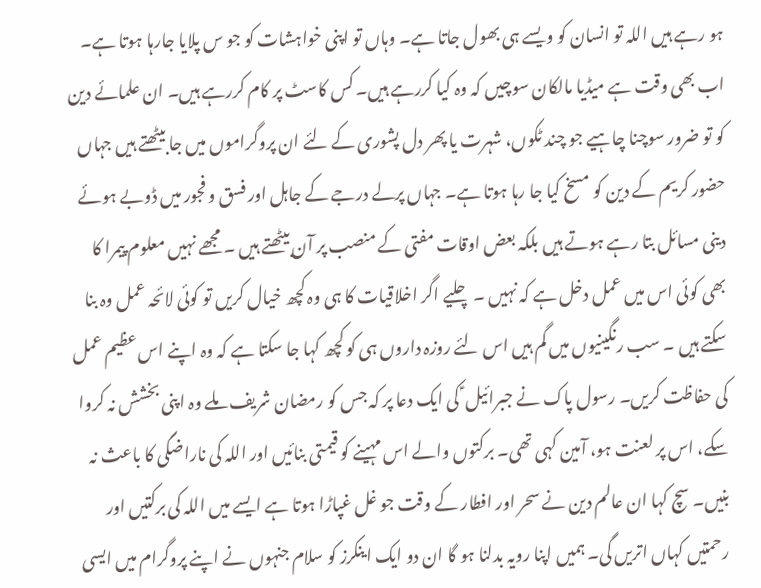ہو رہے ہیں اللہ تو انسان کو ویسے ہی بھول جاتا ہے۔ وہاں تو اپنی خواہشات کو جو س پلایا جارہا ہوتا ہے۔ اب بھی وقت ہے میڈیا مالکان سوچیں کہ وہ کیا کررہے ہیں۔ کس کاسٹ پر کام کررہے ہیں۔ ان علمائے دین کو تو ضرور سوچنا چاہیے جو چند ٹکوں، شہرت یا پھر دل پشوری کے لئے ان پروگراموں میں جا بیٹھتے ہیں جہاں حضور کریم کے دین کو مسخ کیا جا رہا ہوتا ہے۔ جہاں پرلے درجے کے جاہل اور فسق و فجور میں ڈوبے ہوئے دینی مسائل بتا رہے ہوتے ہیں بلکہ بعض اوقات مفتی کے منصب پر آن بیٹھتے ہیں ۔ مجھے نہیں معلوم پیمرا کا بھی کوئی اس میں عمل دخل ہے کہ نہیں ۔ چلیے اگر اخلاقیات کا ہی وہ کچھ خیال کریں تو کوئی لائحہ عمل وہ بنا سکتے ہیں ۔ سب رنگینیوں میں گم ہیں اس لئے روزہ داروں ہی کو کچھ کہا جا سکتا ہے کہ وہ اپنے اس عظیم عمل کی حفاظت کریں۔ رسول پاک نے جبرائیل ؑ کی ایک دعا پر کہ جس کو رمضان شریف ملے وہ اپنی بخشش نہ کروا سکے، اس پر لعنت ہو، آمین کہی تھی۔ برکتوں والے اس مہینے کو قیمتی بنائیں اور اللہ کی ناراضگی کا باعث نہ بنیں۔ سچ کہا ان عالم دین نے سحر اور افطار کے وقت جو غل غپاڑا ہوتا ہے ایسے میں اللہ کی برکتیں اور رحمتیں کہاں اتریں گی۔ ہمیں اپنا رویہ بدلنا ہو گا ان دو ایک اینکرز کو سلام جنہوں نے اپنے پروگرام میں ایسی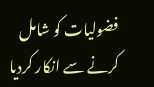فضولیات کو شامل کرنے سے انکار کردیا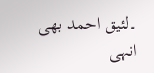۔لئیق احمد بھی انہی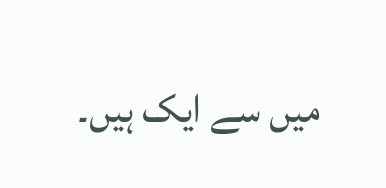میں سے ایک ہیں۔